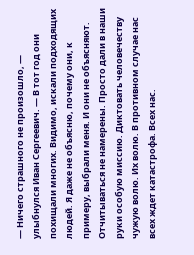— Ничего страшного не произошло, — улыбнулся Иван Сергеевич. — В тот год они похищали многих. Видимо, искали подходящих людей. Я даже не объясню, почему они, к примеру, выбрали меня. И они не объясняют. Отчитываться не намерены. Просто дали в наши руки особую миссию. Диктовать человечеству чужую волю. Их волю. В противном случае нас всех ждет катастрофа. Всех нас.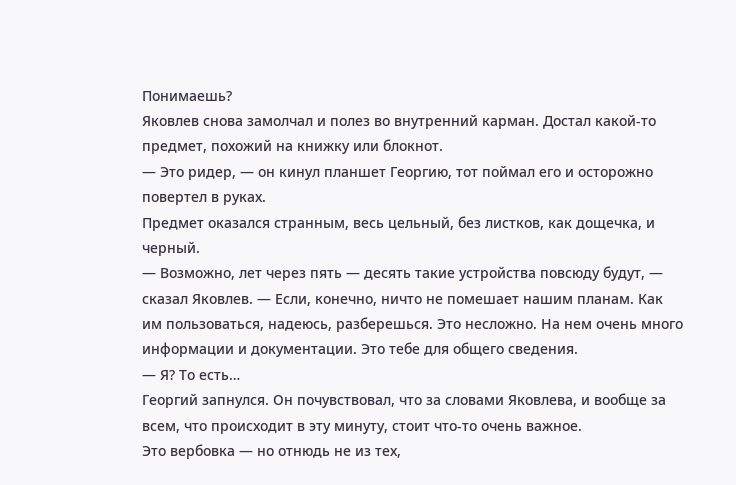Понимаешь?
Яковлев снова замолчал и полез во внутренний карман. Достал какой-то предмет, похожий на книжку или блокнот.
— Это ридер, — он кинул планшет Георгию, тот поймал его и осторожно повертел в руках.
Предмет оказался странным, весь цельный, без листков, как дощечка, и черный.
— Возможно, лет через пять — десять такие устройства повсюду будут, — сказал Яковлев. — Если, конечно, ничто не помешает нашим планам. Как им пользоваться, надеюсь, разберешься. Это несложно. На нем очень много информации и документации. Это тебе для общего сведения.
— Я? То есть…
Георгий запнулся. Он почувствовал, что за словами Яковлева, и вообще за всем, что происходит в эту минуту, стоит что-то очень важное.
Это вербовка — но отнюдь не из тех,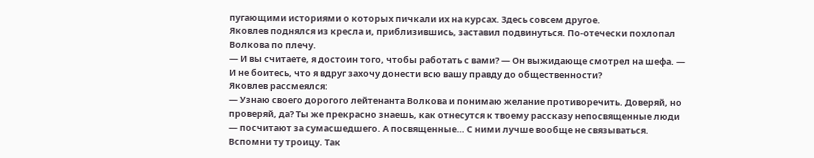пугающими историями о которых пичкали их на курсах. Здесь совсем другое.
Яковлев поднялся из кресла и, приблизившись, заставил подвинуться. По-отечески похлопал Волкова по плечу.
— И вы считаете, я достоин того, чтобы работать с вами? — Он выжидающе смотрел на шефа. — И не боитесь, что я вдруг захочу донести всю вашу правду до общественности?
Яковлев рассмеялся:
— Узнаю своего дорогого лейтенанта Волкова и понимаю желание противоречить. Доверяй, но проверяй, да? Ты же прекрасно знаешь, как отнесутся к твоему рассказу непосвященные люди — посчитают за сумасшедшего. А посвященные… С ними лучше вообще не связываться. Вспомни ту троицу. Так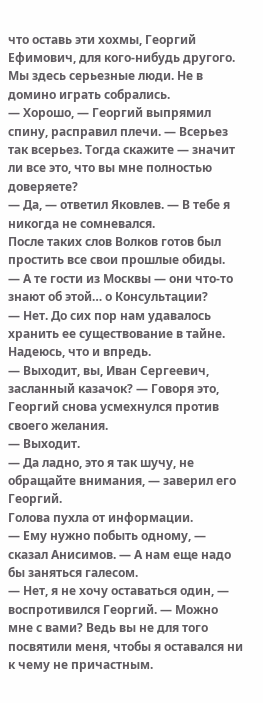что оставь эти хохмы, Георгий Ефимович, для кого-нибудь другого. Мы здесь серьезные люди. Не в домино играть собрались.
— Хорошо, — Георгий выпрямил спину, расправил плечи. — Всерьез так всерьез. Тогда скажите — значит ли все это, что вы мне полностью доверяете?
— Да, — ответил Яковлев. — В тебе я никогда не сомневался.
После таких слов Волков готов был простить все свои прошлые обиды.
— А те гости из Москвы — они что-то знают об этой… о Консультации?
— Нет. До сих пор нам удавалось хранить ее существование в тайне. Надеюсь, что и впредь.
— Выходит, вы, Иван Сергеевич, засланный казачок? — Говоря это, Георгий снова усмехнулся против своего желания.
— Выходит.
— Да ладно, это я так шучу, не обращайте внимания, — заверил его Георгий.
Голова пухла от информации.
— Ему нужно побыть одному, — сказал Анисимов. — А нам еще надо бы заняться галесом.
— Нет, я не хочу оставаться один, — воспротивился Георгий. — Можно мне с вами? Ведь вы не для того посвятили меня, чтобы я оставался ни к чему не причастным.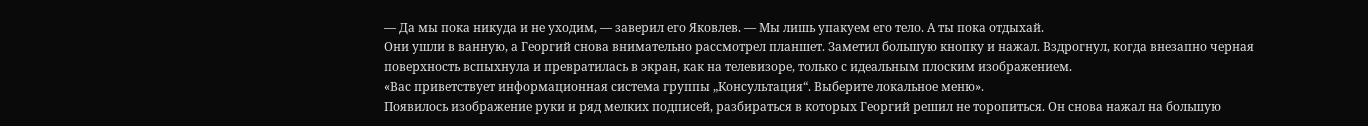— Да мы пока никуда и не уходим, — заверил его Яковлев. — Мы лишь упакуем его тело. А ты пока отдыхай.
Они ушли в ванную, а Георгий снова внимательно рассмотрел планшет. Заметил большую кнопку и нажал. Вздрогнул, когда внезапно черная поверхность вспыхнула и превратилась в экран, как на телевизоре, только с идеальным плоским изображением.
«Вас приветствует информационная система группы „Консультация“. Выберите локальное меню».
Появилось изображение руки и ряд мелких подписей, разбираться в которых Георгий решил не торопиться. Он снова нажал на большую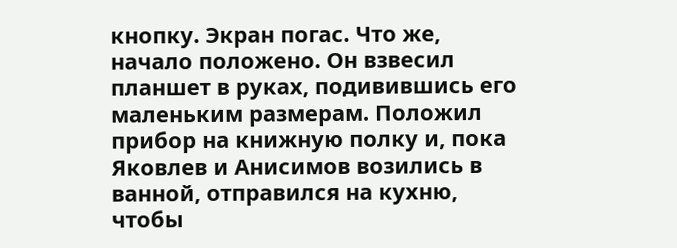кнопку. Экран погас. Что же, начало положено. Он взвесил планшет в руках, подивившись его маленьким размерам. Положил прибор на книжную полку и, пока Яковлев и Анисимов возились в ванной, отправился на кухню, чтобы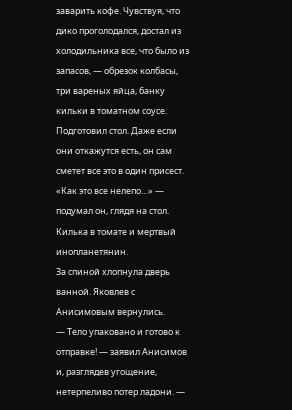заварить кофе. Чувствуя, что дико проголодался, достал из холодильника все, что было из запасов, — обрезок колбасы, три вареных яйца, банку кильки в томатном соусе. Подготовил стол. Даже если они откажутся есть, он сам сметет все это в один присест.
«Как это все нелепо…» — подумал он, глядя на стол. Килька в томате и мертвый инопланетянин.
За спиной хлопнула дверь ванной. Яковлев с Анисимовым вернулись.
— Тело упаковано и готово к отправке! — заявил Анисимов и, разглядев угощение, нетерпеливо потер ладони. —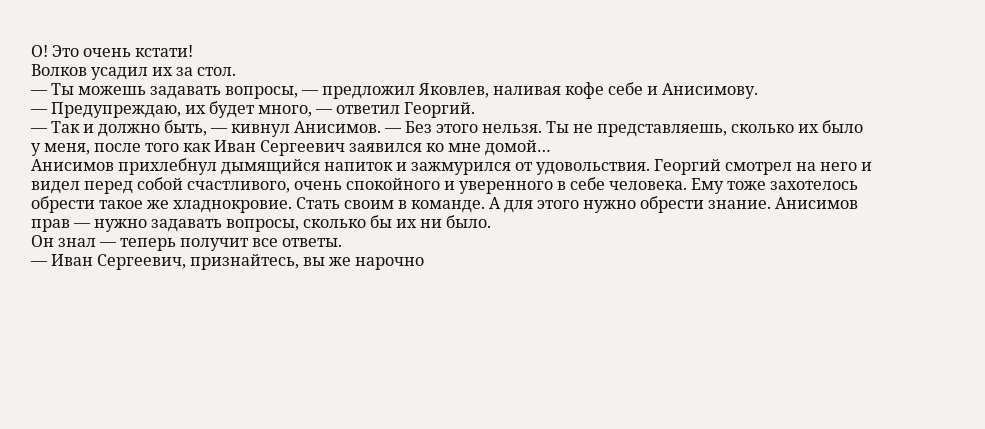О! Это очень кстати!
Волков усадил их за стол.
— Ты можешь задавать вопросы, — предложил Яковлев, наливая кофе себе и Анисимову.
— Предупреждаю, их будет много, — ответил Георгий.
— Так и должно быть, — кивнул Анисимов. — Без этого нельзя. Ты не представляешь, сколько их было у меня, после того как Иван Сергеевич заявился ко мне домой…
Анисимов прихлебнул дымящийся напиток и зажмурился от удовольствия. Георгий смотрел на него и видел перед собой счастливого, очень спокойного и уверенного в себе человека. Ему тоже захотелось обрести такое же хладнокровие. Стать своим в команде. А для этого нужно обрести знание. Анисимов прав — нужно задавать вопросы, сколько бы их ни было.
Он знал — теперь получит все ответы.
— Иван Сергеевич, признайтесь, вы же нарочно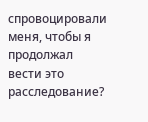спровоцировали меня, чтобы я продолжал вести это расследование?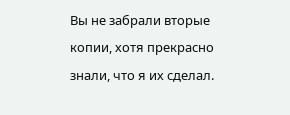Вы не забрали вторые копии, хотя прекрасно знали, что я их сделал.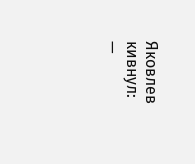Яковлев кивнул:
—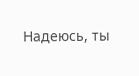Надеюсь, ты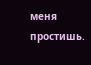меня простишь.